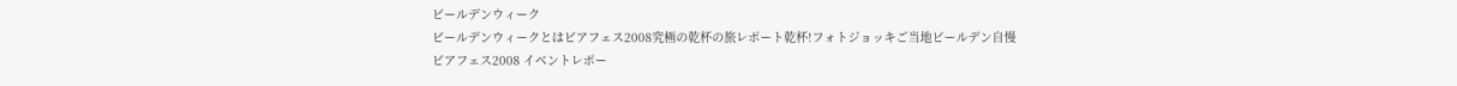ビールデンウィーク
ビールデンウィークとはビアフェス2008究極の乾杯の旅レポート乾杯!フォトジョッキご当地ビールデン自慢
ビアフェス2008 イベントレポー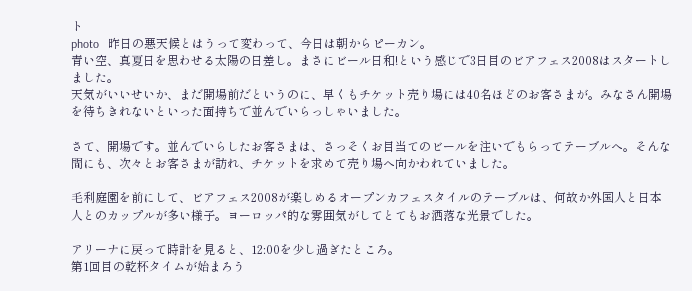ト
photo   昨日の悪天候とはうって変わって、今日は朝からピーカン。
青い空、真夏日を思わせる太陽の日差し。まさにビール日和!という感じで3日目のビアフェス2008はスタートしました。
天気がいいせいか、まだ開場前だというのに、早くもチケット売り場には40名ほどのお客さまが。みなさん開場を待ちきれないといった面持ちで並んでいらっしゃいました。

さて、開場です。並んでいらしたお客さまは、さっそくお目当てのビールを注いでもらってテーブルへ。そんな間にも、次々とお客さまが訪れ、チケットを求めて売り場へ向かわれていました。

毛利庭園を前にして、ビアフェス2008が楽しめるオープンカフェスタイルのテーブルは、何故か外国人と日本人とのカップルが多い様子。ヨーロッパ的な雰囲気がしてとてもお洒落な光景でした。

アリーナに戻って時計を見ると、12:00を少し過ぎたところ。
第1回目の乾杯タイムが始まろう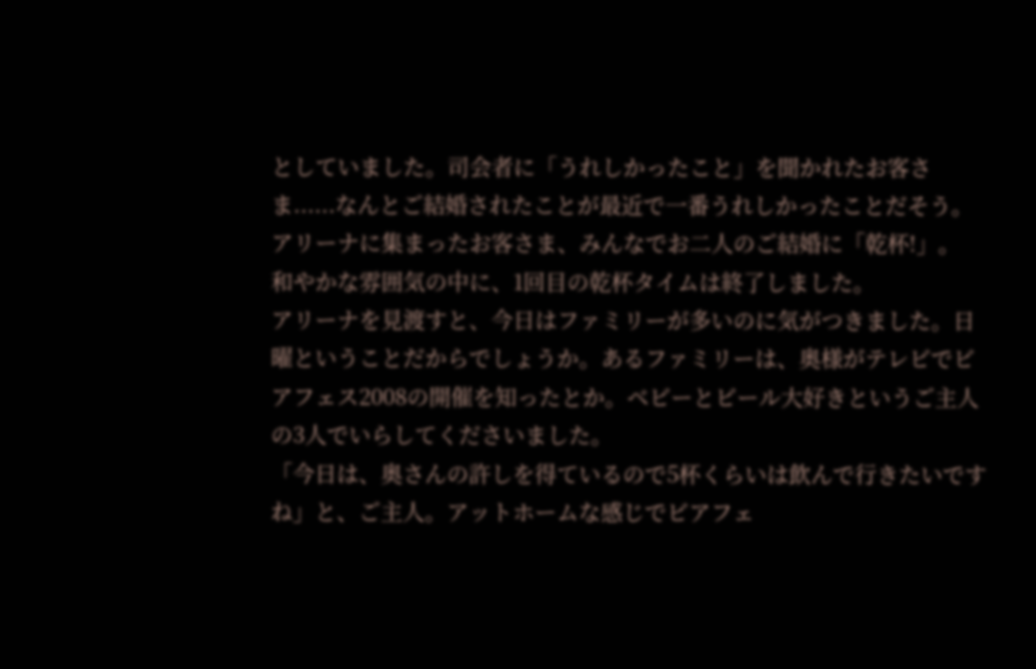としていました。司会者に「うれしかったこと」を聞かれたお客さま......なんとご結婚されたことが最近で一番うれしかったことだそう。アリーナに集まったお客さま、みんなでお二人のご結婚に「乾杯!」。
和やかな雰囲気の中に、1回目の乾杯タイムは終了しました。
アリーナを見渡すと、今日はファミリーが多いのに気がつきました。日曜ということだからでしょうか。あるファミリーは、奥様がテレビでビアフェス2008の開催を知ったとか。ベビーとビール大好きというご主人の3人でいらしてくださいました。
「今日は、奥さんの許しを得ているので5杯くらいは飲んで行きたいですね」と、ご主人。アットホームな感じでビアフェ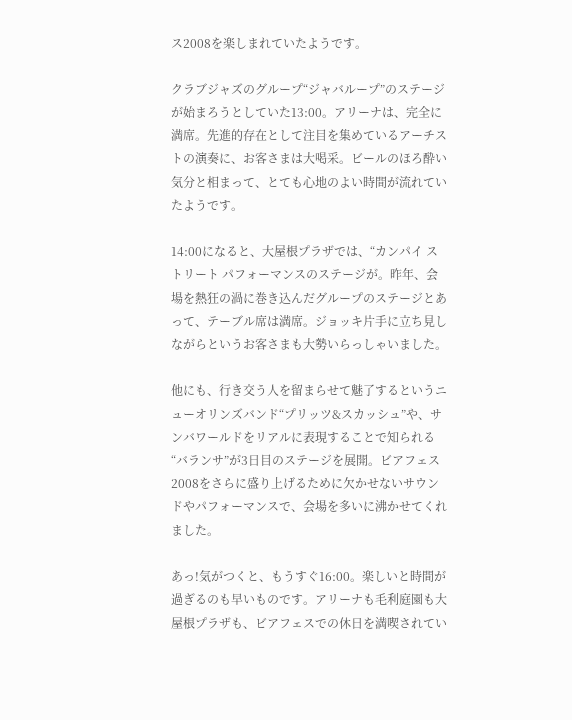ス2008を楽しまれていたようです。

クラブジャズのグループ“ジャバループ”のステージが始まろうとしていた13:00。アリーナは、完全に満席。先進的存在として注目を集めているアーチストの演奏に、お客さまは大喝采。ビールのほろ酔い気分と相まって、とても心地のよい時間が流れていたようです。

14:00になると、大屋根プラザでは、“カンパイ ストリート パフォーマンスのステージが。昨年、会場を熱狂の渦に巻き込んだグループのステージとあって、テーブル席は満席。ジョッキ片手に立ち見しながらというお客さまも大勢いらっしゃいました。

他にも、行き交う人を留まらせて魅了するというニューオリンズバンド“プリッツ&スカッシュ”や、サンバワールドをリアルに表現することで知られる“バランサ”が3日目のステージを展開。ビアフェス2008をさらに盛り上げるために欠かせないサウンドやパフォーマンスで、会場を多いに沸かせてくれました。

あっ!気がつくと、もうすぐ16:00。楽しいと時間が過ぎるのも早いものです。アリーナも毛利庭園も大屋根プラザも、ビアフェスでの休日を満喫されてい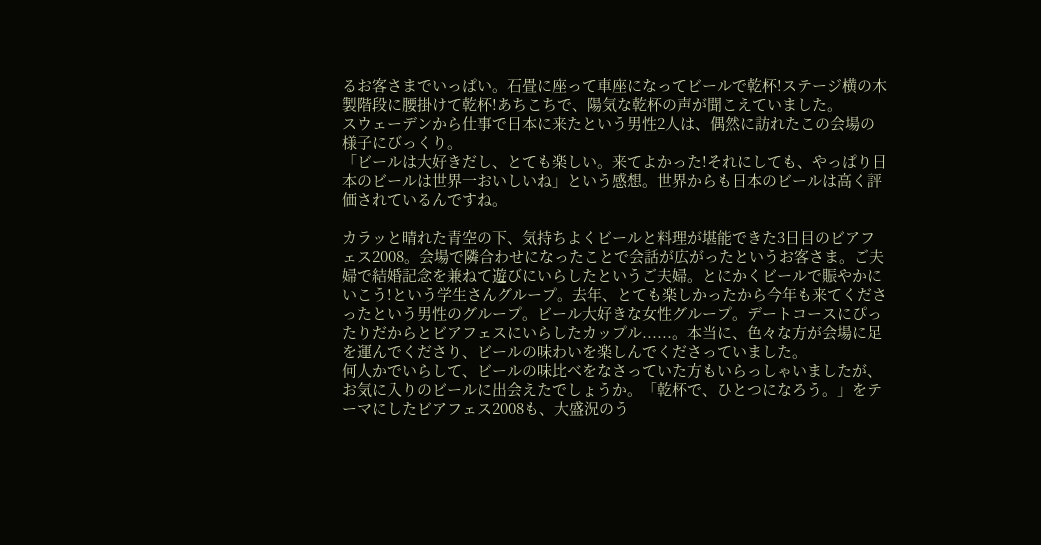るお客さまでいっぱい。石畳に座って車座になってビールで乾杯!ステージ横の木製階段に腰掛けて乾杯!あちこちで、陽気な乾杯の声が聞こえていました。
スウェーデンから仕事で日本に来たという男性2人は、偶然に訪れたこの会場の様子にびっくり。
「ビールは大好きだし、とても楽しい。来てよかった!それにしても、やっぱり日本のビールは世界一おいしいね」という感想。世界からも日本のビールは高く評価されているんですね。

カラッと晴れた青空の下、気持ちよくビールと料理が堪能できた3日目のビアフェス2008。会場で隣合わせになったことで会話が広がったというお客さま。ご夫婦で結婚記念を兼ねて遊びにいらしたというご夫婦。とにかくビールで賑やかにいこう!という学生さんグループ。去年、とても楽しかったから今年も来てくださったという男性のグループ。ビール大好きな女性グループ。デートコースにぴったりだからとビアフェスにいらしたカップル......。本当に、色々な方が会場に足を運んでくださり、ビールの味わいを楽しんでくださっていました。
何人かでいらして、ビールの味比べをなさっていた方もいらっしゃいましたが、お気に入りのビールに出会えたでしょうか。「乾杯で、ひとつになろう。」をテーマにしたビアフェス2008も、大盛況のう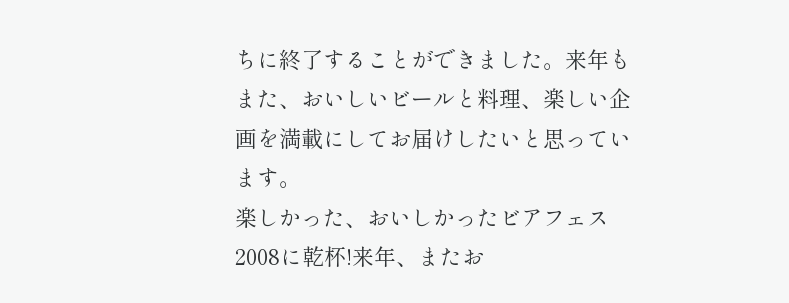ちに終了することができました。来年もまた、おいしいビールと料理、楽しい企画を満載にしてお届けしたいと思っています。
楽しかった、おいしかったビアフェス2008に乾杯!来年、またお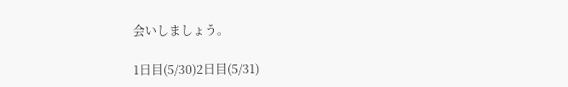会いしましょう。

1日目(5/30)2日目(5/31)